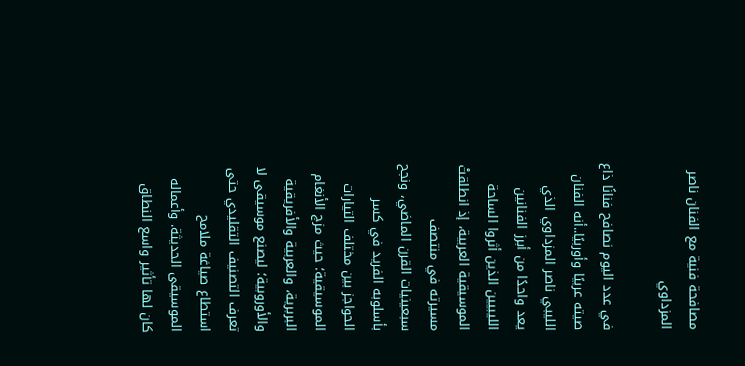مصافحة فنية مع الفنان ناصر المزداوي

في عدد اليوم نصافح فنانًا ذاع صيته عربيًا وأوربيًا..أنه الفنان الليبي ناصر المزداوي الذي يعد واحدًا من أبرز الفنانين الليبيين الذين أثروا الساحة الموسيقية العربية، إذ انطلقتْ مسيرته في منتصف سبعينيات القرن الماضي، ونجح بأسلوبه الفريد في كسر الحواجز بين مختلف التيارات الموسيقية؛ حيث مزج الأنغام البربرية، والعربية والأفريقية والأوروبية؛ ليصنع موسيقى لا تعرف التصنيف التقليدي حتى استطاع صياغة ملامح الموسيقى الحديثة. وأعماله كان لها تأثير واسع النطاق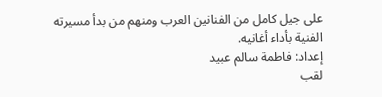على جيل كامل من الفنانين العرب ومنهم من بدأ مسيرته الفنية بأداء أغانيه.
إعداد: فاطمة سالم عبيد
لقب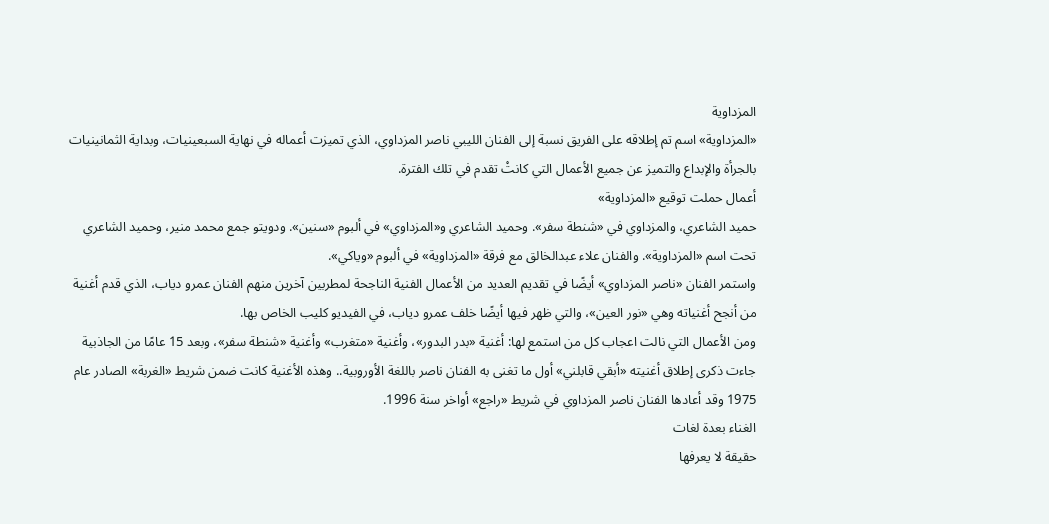المزداوية
«المزداوية» اسم تم إطلاقه على الفريق نسبة إلى الفنان الليبي ناصر المزداوي، الذي تميزت أعماله في نهاية السبعينيات، وبداية الثمانينيات بالجرأة والإبداع والتميز عن جميع الأعمال التي كانتْ تقدم في تلك الفترة.
أعمال حملت توقيع «المزداوية»
حميد الشاعري، والمزداوي في «شنطة سفر». وحميد الشاعري و«المزداوي» في ألبوم «سنين». ودويتو جمع محمد منير، وحميد الشاعري تحت اسم «المزداوية». والفنان علاء عبدالخالق مع فرقة «المزداوية» في ألبوم «وياكي».
واستمر الفنان «ناصر المزداوي» أيضًا في تقديم العديد من الأعمال الفنية الناجحة لمطربين آخرين منهم الفنان عمرو دياب، الذي قدم أغنية من أنجح أغنياته وهي «نور العين»، والتي ظهر فيها أيضًا خلف عمرو دياب، في الفيديو كليب الخاص بها.
ومن الأعمال التي نالت اعجاب كل من استمع لها: أغنية «بدر البدور»، وأغنية «متغرب» وأغنية «شنطة سفر»، وبعد 15 عامًا من الجاذبية جاءت ذكرى إطلاق أغنيته «أبقي قابلني» أول ما تغنى به الفنان ناصر باللغة الأوروبية.. وهذه الأغنية كانت ضمن شريط «الغربة» الصادر عام 1975 وقد أعادها الفنان ناصر المزداوي في شريط «راجع» أواخر سنة 1996.
الغناء بعدة لغات
حقيقة لا يعرفها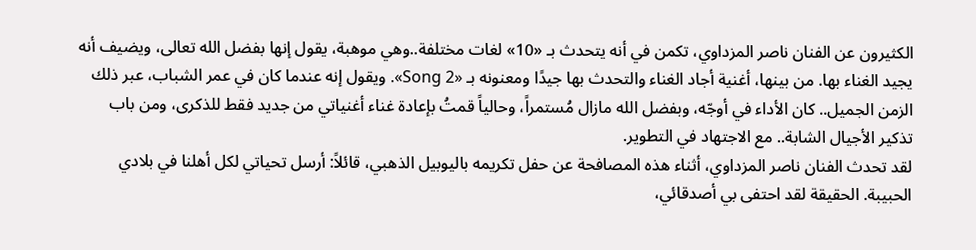الكثيرون عن الفنان ناصر المزداوي، تكمن في أنه يتحدث بـ «10» لغات مختلفة..وهي موهبة، يقول إنها بفضل الله تعالى، ويضيف أنه يجيد الغناء بها. من بينها، أغنية أجاد الغناء والتحدث بها جيدًا ومعنونه بـ «Song 2». ويقول إنه عندما كان في عمر الشباب، عبر ذلك الزمن الجميل.. كان الأداء في أوجّه، وبفضل الله مازال مُستمراً، وحالياً قمتُ بإعادة غناء أغنياتي من جديد فقط للذكرى، ومن باب تذكير الأجيال الشابة.. مع الاجتهاد في التطوير.
لقد تحدث الفنان ناصر المزداوي، أثناء هذه المصافحة عن حفل تكريمه باليوبيل الذهبي، قائلاً: أرسل تحياتي لكل أهلنا في بلادي الحبيبة. الحقيقة لقد احتفى بي أصدقائي،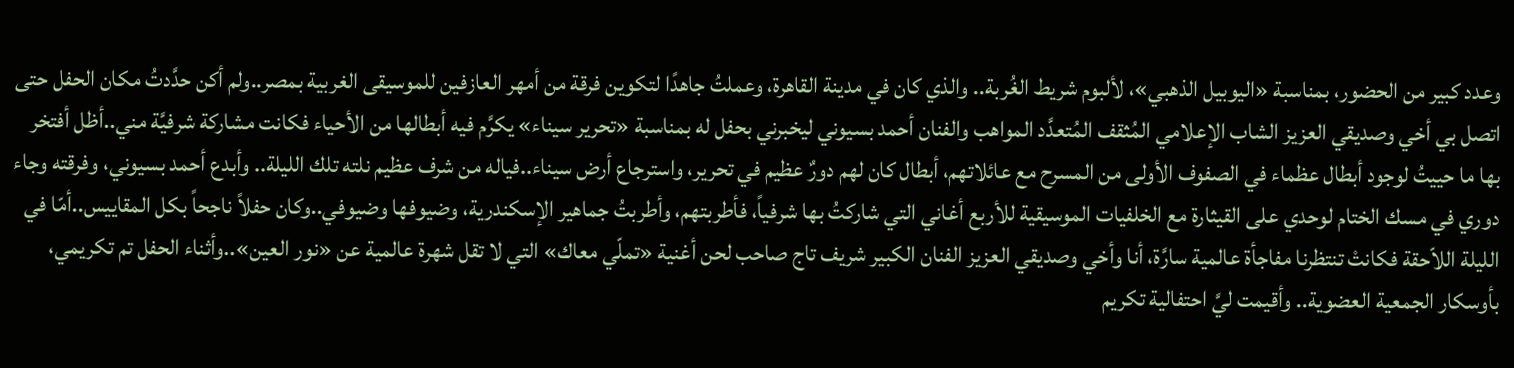وعدد كبير من الحضور، بمناسبة «اليوبيل الذهبي»، لألبوم شريط الغُربة.. والذي كان في مدينة القاهرة، وعملتُ جاهدًا لتكوين فرقة من أمهر العازفين للموسيقى الغربية بمصر..ولم أكن حدَّدتُ مكان الحفل حتى اتصل بي أخي وصديقي العزيز الشاب الإعلامي المُثقف المُتعدَّد المواهب والفنان أحمد بسيوني ليخبرني بحفل له بمناسبة «تحرير سيناء» يكرَّم فيه أبطالها من الأحياء فكانت مشاركة شرفيَّة مني..أظل أفتخر بها ما حييتُ لوجود أبطال عظماء في الصفوف الأولى من المسرح مع عائلاتهم، أبطال كان لهم دورٌ عظيم في تحرير، واسترجاع أرض سيناء..فياله من شرف عظيم نلته تلك الليلة.. وأبدع أحمد بسيوني، وفرقته وجاء دوري في مسك الختام لوحدي على القيثارة مع الخلفيات الموسيقية للأربع أغاني التي شاركتُ بها شرفياً، فأطربتهم، وأطربتُ جماهير الإسكندرية، وضيوفها وضيوفي..وكان حفلاً ناجحاً بكل المقاييس..أمّا في الليلة اللاّحقة فكانتْ تنتظرنا مفاجأة عالمية سارَّة، أنا وأخي وصديقي العزيز الفنان الكبير شريف تاج صاحب لحن أغنية «تملّي معاك» التي لا تقل شهرة عالمية عن «نور العين»..وأثناء الحفل تم تكريمي، بأوسكار الجمعية العضوية.. وأقيمت ليَّ احتفالية تكريم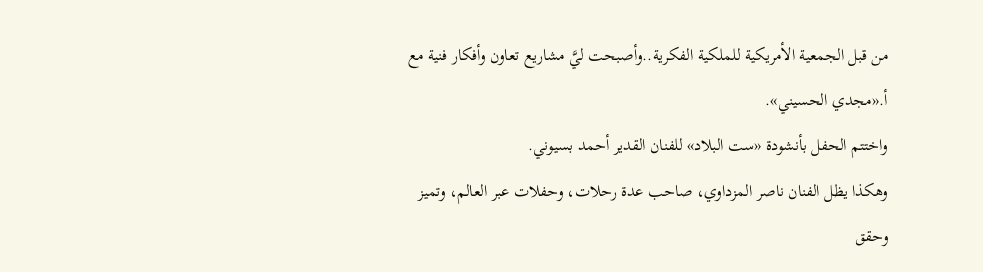من قبل الجمعية الأمريكية للملكية الفكرية..وأصبحت ليَّ مشاريع تعاون وأفكار فنية مع أ.«مجدي الحسيني».
واختتم الحفل بأنشودة «ست البلاد» للفنان القدير أحمد بسيوني.
وهكذا يظل الفنان ناصر المزداوي، صاحب عدة رحلات، وحفلات عبر العالم، وتميز وحقق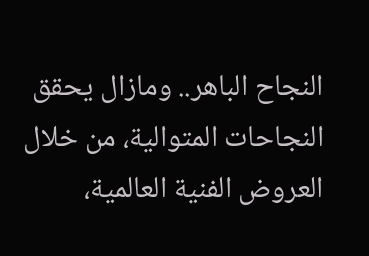النجاح الباهر.. ومازال يحقق النجاحات المتوالية، من خلال العروض الفنية العالمية،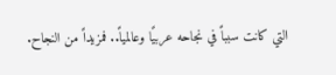التي كانت سبباً في نجاحه عربيًا وعالمياً.. فمزيداً من النجاح.